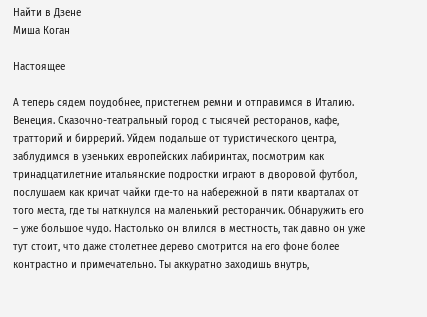Найти в Дзене
Миша Коган

Настоящее

А теперь сядем поудобнее, пристегнем ремни и отправимся в Италию. Венеция. Сказочно-театральный город с тысячей ресторанов, кафе, тратторий и биррерий. Уйдем подальше от туристического центра, заблудимся в узеньких европейских лабиринтах, посмотрим как тринадцатилетние итальянские подростки играют в дворовой футбол, послушаем как кричат чайки где-то на набережной в пяти кварталах от того места, где ты наткнулся на маленький ресторанчик. Обнаружить его – уже большое чудо. Настолько он влился в местность, так давно он уже тут стоит, что даже столетнее дерево смотрится на его фоне более контрастно и примечательно. Ты аккуратно заходишь внутрь,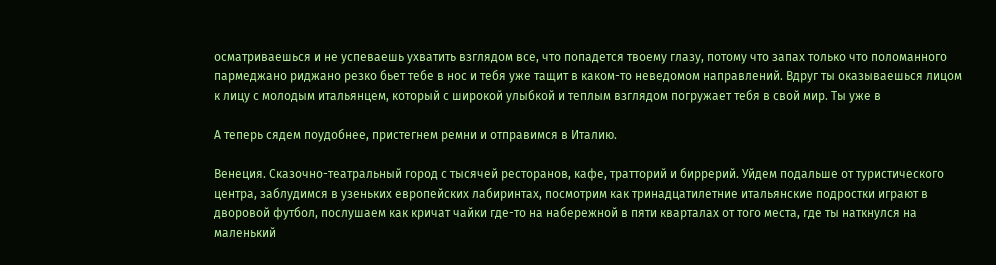осматриваешься и не успеваешь ухватить взглядом все, что попадется твоему глазу, потому что запах только что поломанного пармеджано риджано резко бьет тебе в нос и тебя уже тащит в каком-то неведомом направлений. Вдруг ты оказываешься лицом к лицу с молодым итальянцем, который с широкой улыбкой и теплым взглядом погружает тебя в свой мир. Ты уже в

А теперь сядем поудобнее, пристегнем ремни и отправимся в Италию.

Венеция. Сказочно-театральный город с тысячей ресторанов, кафе, тратторий и биррерий. Уйдем подальше от туристического центра, заблудимся в узеньких европейских лабиринтах, посмотрим как тринадцатилетние итальянские подростки играют в дворовой футбол, послушаем как кричат чайки где-то на набережной в пяти кварталах от того места, где ты наткнулся на маленький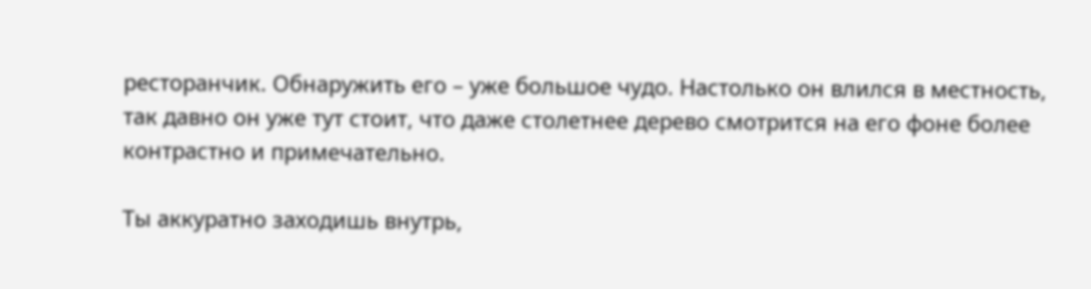ресторанчик. Обнаружить его – уже большое чудо. Настолько он влился в местность, так давно он уже тут стоит, что даже столетнее дерево смотрится на его фоне более контрастно и примечательно.

Ты аккуратно заходишь внутрь,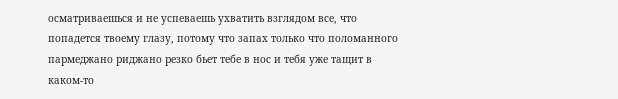осматриваешься и не успеваешь ухватить взглядом все, что попадется твоему глазу, потому что запах только что поломанного пармеджано риджано резко бьет тебе в нос и тебя уже тащит в каком-то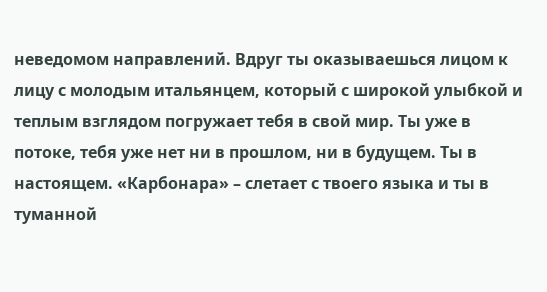неведомом направлений. Вдруг ты оказываешься лицом к лицу с молодым итальянцем, который с широкой улыбкой и теплым взглядом погружает тебя в свой мир. Ты уже в потоке, тебя уже нет ни в прошлом, ни в будущем. Ты в настоящем. «Карбонара» – слетает с твоего языка и ты в туманной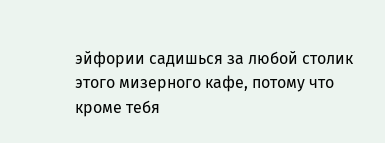эйфории садишься за любой столик этого мизерного кафе, потому что кроме тебя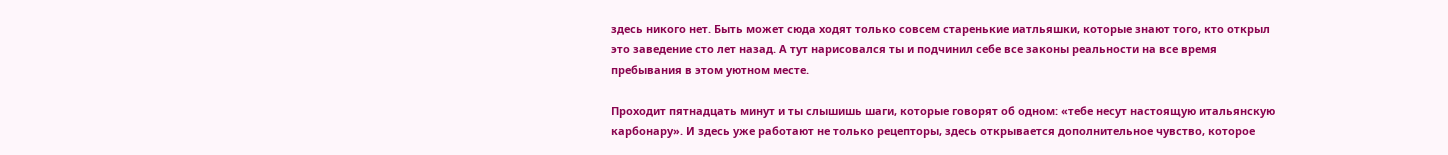здесь никого нет. Быть может сюда ходят только совсем старенькие иатльяшки, которые знают того, кто открыл это заведение сто лет назад. А тут нарисовался ты и подчинил себе все законы реальности на все время пребывания в этом уютном месте.

Проходит пятнадцать минут и ты слышишь шаги, которые говорят об одном: «тебе несут настоящую итальянскую карбонару». И здесь уже работают не только рецепторы, здесь открывается дополнительное чувство, которое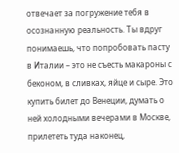отвечает за погружение тебя в осознанную реальность. Ты вдруг понимаешь, что попробовать пасту в Италии – это не съесть макароны с беконом, в сливках, яйце и сыре. Это купить билет до Венеции, думать о ней холодными вечерами в Москве, прилететь туда наконец,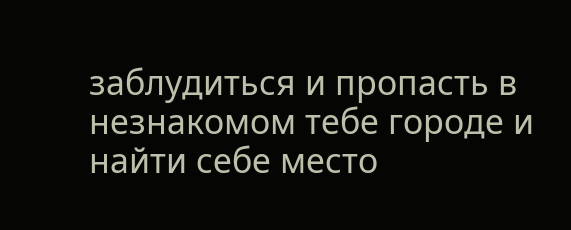заблудиться и пропасть в незнакомом тебе городе и найти себе место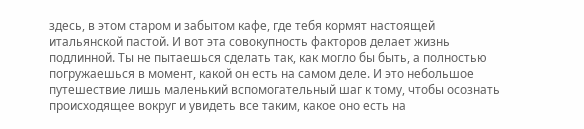здесь, в этом старом и забытом кафе, где тебя кормят настоящей итальянской пастой. И вот эта совокупность факторов делает жизнь подлинной. Ты не пытаешься сделать так, как могло бы быть, а полностью погружаешься в момент, какой он есть на самом деле. И это небольшое путешествие лишь маленький вспомогательный шаг к тому, чтобы осознать происходящее вокруг и увидеть все таким, какое оно есть на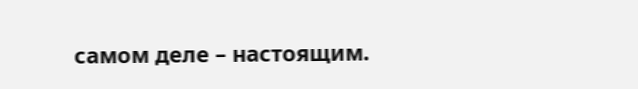самом деле – настоящим.